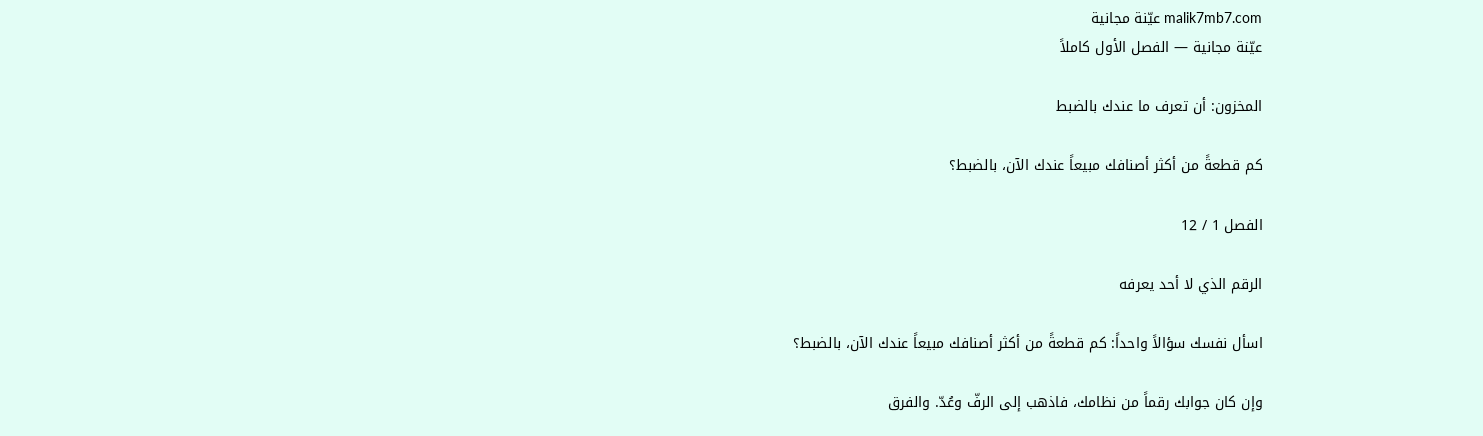malik7mb7.com عيّنة مجانية
عيّنة مجانية — الفصل الأول كاملاً

المخزون: أن تعرف ما عندك بالضبط

كم قطعةً من أكثر أصنافك مبيعاً عندك الآن، بالضبط؟

الفصل 1 / 12

الرقم الذي لا أحد يعرفه

اسأل نفسك سؤالاً واحداً: كم قطعةً من أكثر أصنافك مبيعاً عندك الآن، بالضبط؟

وإن كان جوابك رقماً من نظامك، فاذهب إلى الرفّ وعُدّ. والفرق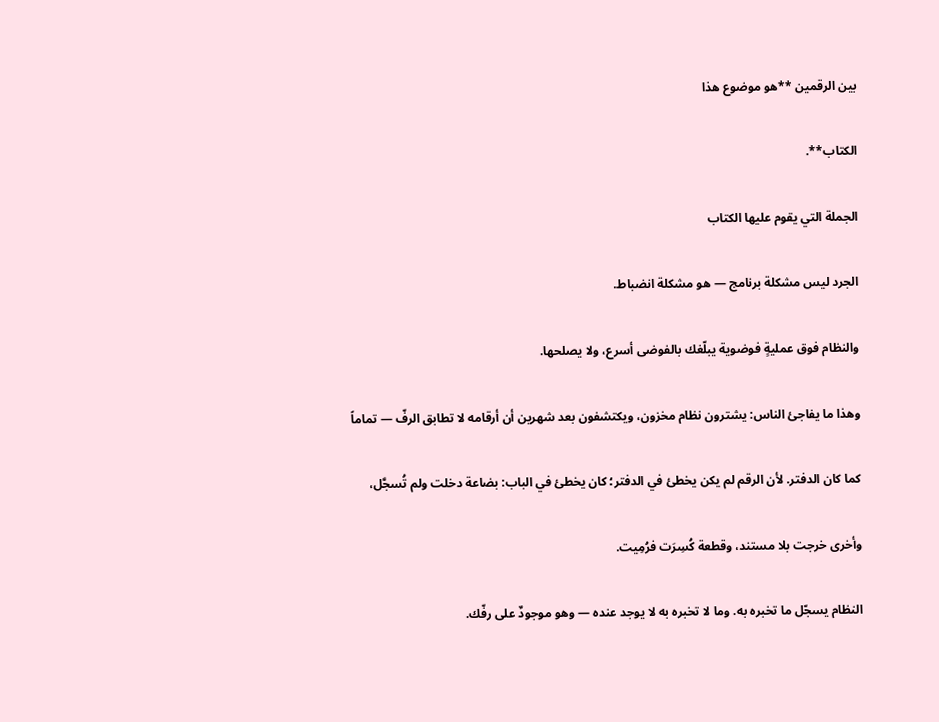بين الرقمين **هو موضوع هذا

الكتاب**.

الجملة التي يقوم عليها الكتاب

الجرد ليس مشكلة برنامج — هو مشكلة انضباط.

والنظام فوق عمليةٍ فوضوية يبلّغك بالفوضى أسرع، ولا يصلحها.

وهذا ما يفاجئ الناس: يشترون نظام مخزون، ويكتشفون بعد شهرين أن أرقامه لا تطابق الرفّ — تماماً

كما كان الدفتر. لأن الرقم لم يكن يخطئ في الدفتر؛ كان يخطئ في الباب: بضاعة دخلت ولم تُسجَّل،

وأخرى خرجت بلا مستند، وقطعة كُسِرَت فرُمِيت.

النظام يسجّل ما تخبره به. وما لا تخبره به لا يوجد عنده — وهو موجودٌ على رفّك.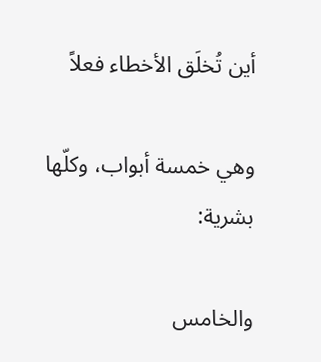أين تُخلَق الأخطاء فعلاً

وهي خمسة أبواب، وكلّها بشرية:

والخامس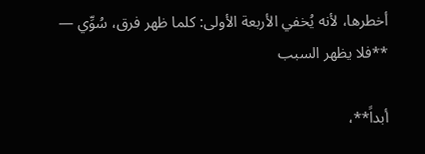أخطرها، لأنه يُخفي الأربعة الأولى: كلما ظهر فرق، سُوِّي — **فلا يظهر السبب

أبداً**،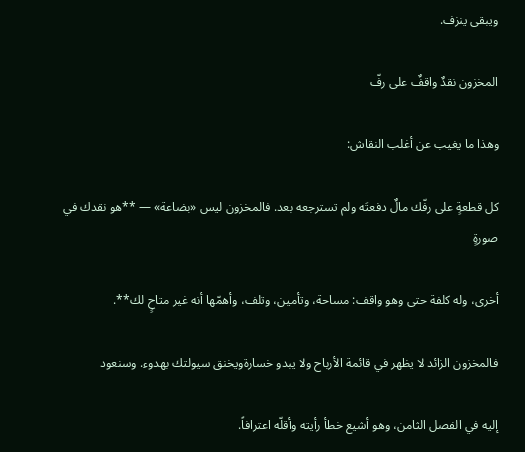ويبقى ينزف.

المخزون نقدٌ واقفٌ على رفّ

وهذا ما يغيب عن أغلب النقاش:

كل قطعةٍ على رفّك مالٌ دفعتَه ولم تسترجعه بعد. فالمخزون ليس «بضاعة» — **هو نقدك في صورةٍ

أخرى، وله كلفة حتى وهو واقف: مساحة، وتأمين، وتلف، وأهمّها أنه غير متاحٍ لك**.

فالمخزون الزائد لا يظهر في قائمة الأرباح ولا يبدو خسارةويخنق سيولتك بهدوء. وسنعود

إليه في الفصل الثامن، وهو أشيع خطأ رأيته وأقلّه اعترافاً.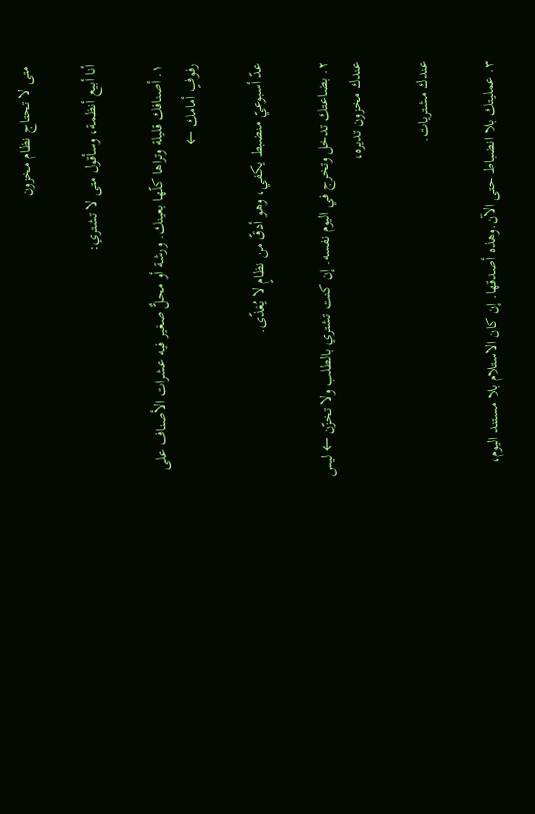متى لا تحتاج نظام مخزون

أنا أبيع أنظمة، وسأقول متى لا تشتري:

١. أصنافك قليلة وتراها كلّها بعينك. ورشة أو محلٌّ صغير فيه عشرات الأصناف على رفوفٍ أمامك ←

عدّ أسبوعيّ منضبط يكفي، وهو أدقّ من نظامٍ لا يُغذّى.

٢. بضاعتك تدخل وتخرج في اليوم نفسه. إن كنت تشتري بالطلب ولا تخزّن ← ليس عندك مخزون تديره،

عندك مشتريات.

٣. عمليتك بلا انضباط حتى الآن.وهذه أصدقها. إن كان الاستلام بلا مستند اليوم،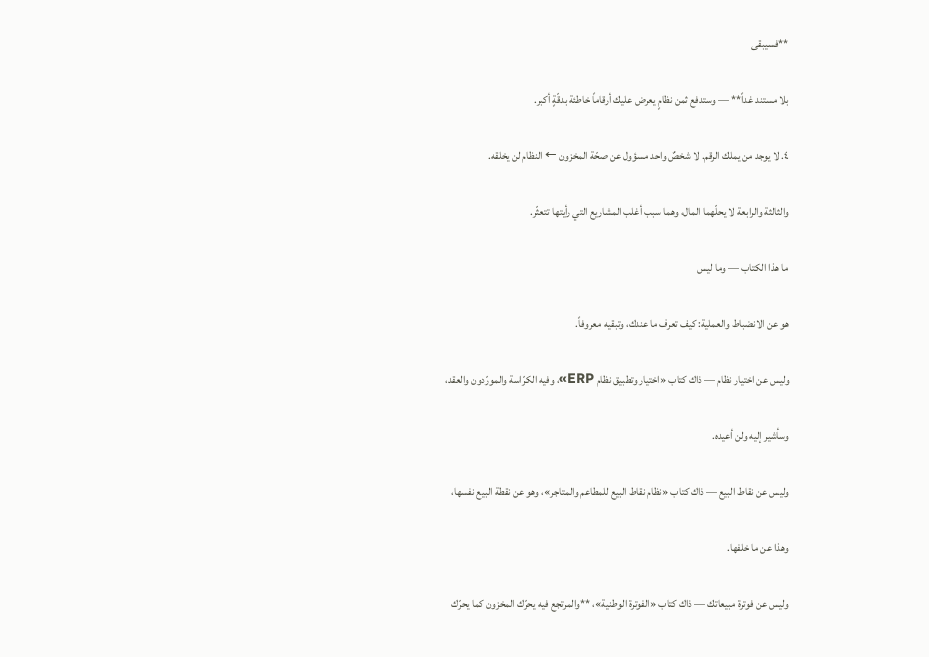**فسيبقى

بلا مستند غداً** — وستدفع ثمن نظامٍ يعرض عليك أرقاماً خاطئة بدقّةٍ أكبر.

٤. لا يوجد من يملك الرقم. لا شخصٌ واحد مسؤول عن صحّة المخزون ← النظام لن يخلقه.

والثالثة والرابعة لا يحلّهما المال، وهما سبب أغلب المشاريع التي رأيتها تتعثّر.

ما هذا الكتاب — وما ليس

هو عن الانضباط والعملية: كيف تعرف ما عندك، وتبقيه معروفاً.

وليس عن اختيار نظام — ذاك كتاب «اختيار وتطبيق نظام ERP»، وفيه الكرّاسة والمورّدون والعقد،

وسأشير إليه ولن أعيده.

وليس عن نقاط البيع — ذاك كتاب «نظام نقاط البيع للمطاعم والمتاجر»، وهو عن نقطة البيع نفسها،

وهذا عن ما خلفها.

وليس عن فوترة مبيعاتك — ذاك كتاب «الفوترة الوطنية»، **والمرتجع فيه يحرّك المخزون كما يحرّك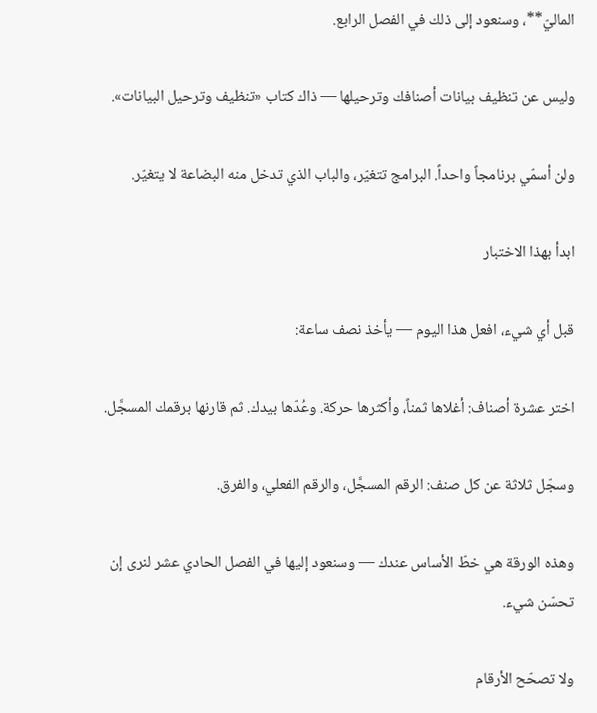الماليّ**، وسنعود إلى ذلك في الفصل الرابع.

وليس عن تنظيف بيانات أصنافك وترحيلها — ذاك كتاب «تنظيف وترحيل البيانات».

ولن أسمّي برنامجاً واحداً. البرامج تتغيّر، والباب الذي تدخل منه البضاعة لا يتغيّر.

ابدأ بهذا الاختبار

قبل أي شيء، افعل هذا اليوم — يأخذ نصف ساعة:

اختر عشرة أصناف: أغلاها ثمناً، وأكثرها حركة. وعُدّها بيدك. ثم قارنها برقمك المسجَّل.

وسجّل ثلاثة عن كل صنف: الرقم المسجَّل، والرقم الفعلي، والفرق.

وهذه الورقة هي خطّ الأساس عندك — وسنعود إليها في الفصل الحادي عشر لنرى إن تحسّن شيء.

ولا تصحّح الأرقام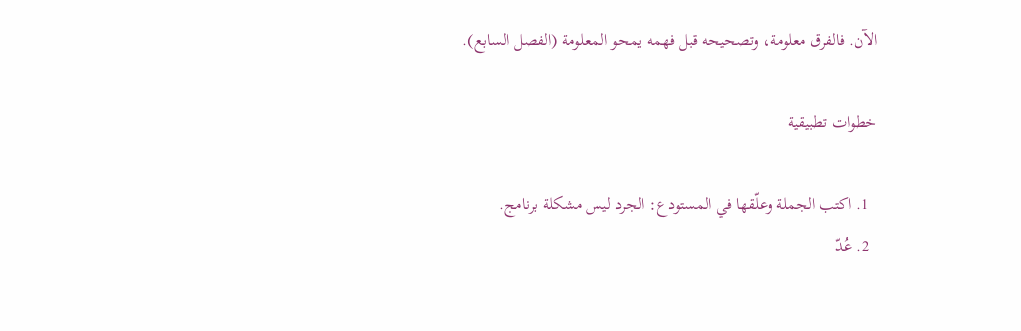الآن. فالفرق معلومة، وتصحيحه قبل فهمه يمحو المعلومة (الفصل السابع).

خطوات تطبيقية

  1. اكتب الجملة وعلّقها في المستودع: الجرد ليس مشكلة برنامج.
  2. عُدّ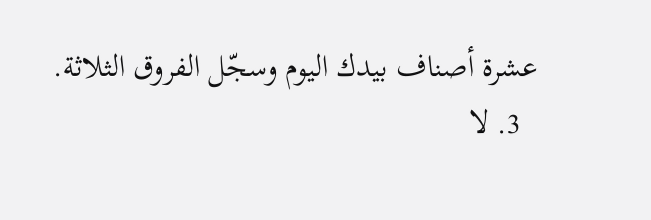عشرة أصناف بيدك اليوم وسجّل الفروق الثلاثة.
  3. لا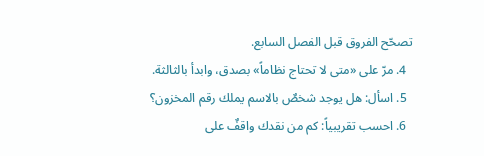تصحّح الفروق قبل الفصل السابع.
  4. مرّ على «متى لا تحتاج نظاماً» بصدق، وابدأ بالثالثة.
  5. اسأل: هل يوجد شخصٌ بالاسم يملك رقم المخزون؟
  6. احسب تقريبياً: كم من نقدك واقفٌ على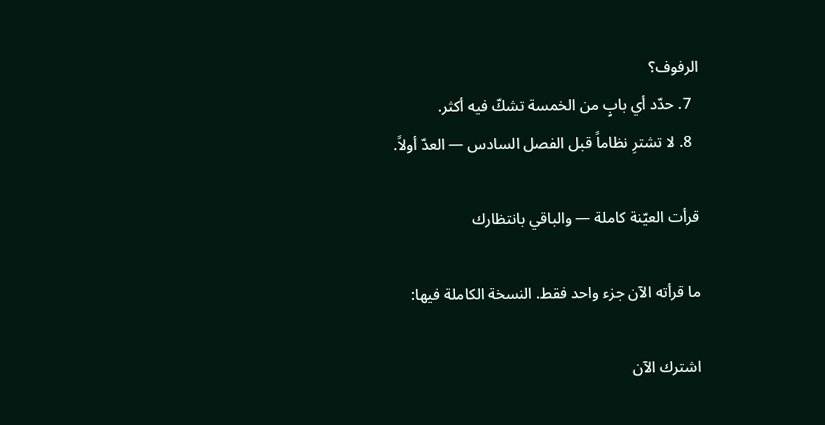الرفوف؟
  7. حدّد أي بابٍ من الخمسة تشكّ فيه أكثر.
  8. لا تشترِ نظاماً قبل الفصل السادس — العدّ أولاً.

قرأت العيّنة كاملة — والباقي بانتظارك

ما قرأته الآن جزء واحد فقط. النسخة الكاملة فيها:

اشترك الآن